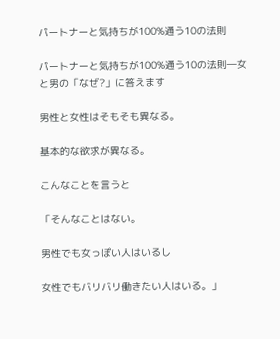パートナーと気持ちが100%通う10の法則

パートナーと気持ちが100%通う10の法則―女と男の「なぜ?」に答えます

男性と女性はそもそも異なる。

基本的な欲求が異なる。

こんなことを言うと

「そんなことはない。

男性でも女っぽい人はいるし

女性でもバリバリ働きたい人はいる。」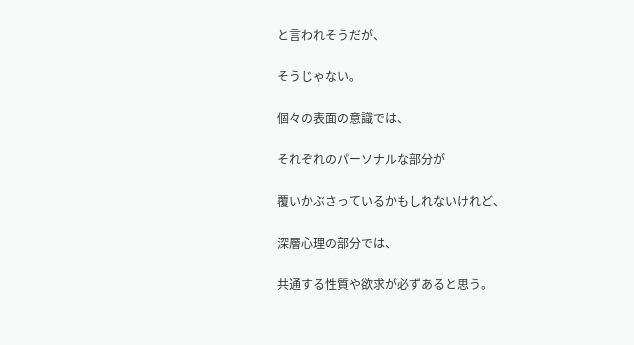と言われそうだが、

そうじゃない。

個々の表面の意識では、

それぞれのパーソナルな部分が

覆いかぶさっているかもしれないけれど、

深層心理の部分では、

共通する性質や欲求が必ずあると思う。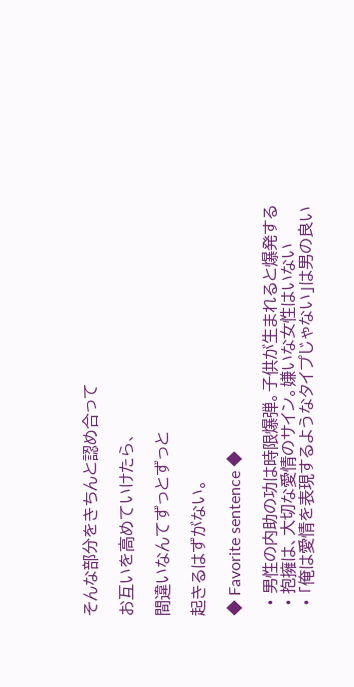そんな部分をきちんと認め合って

お互いを高めていけたら、

間違いなんてずっとずっと

起きるはずがない。

◆ Favorite sentence ◆

  • 男性の内助の功は時限爆弾。子供が生まれると爆発する
  • 抱擁は、大切な愛情のサイン。嫌いな女性はいない
  • 「俺は愛情を表現するようなタイプじゃない」は男の良い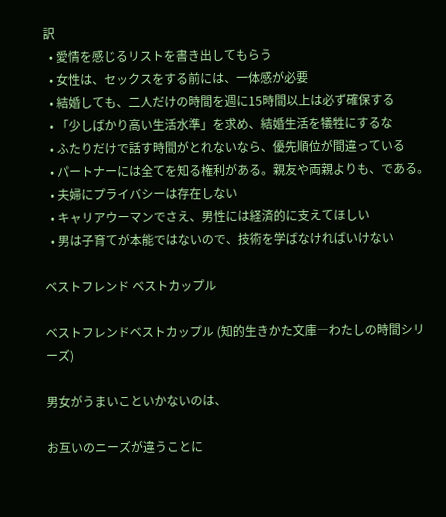訳
  • 愛情を感じるリストを書き出してもらう
  • 女性は、セックスをする前には、一体感が必要
  • 結婚しても、二人だけの時間を週に15時間以上は必ず確保する
  • 「少しばかり高い生活水準」を求め、結婚生活を犠牲にするな
  • ふたりだけで話す時間がとれないなら、優先順位が間違っている
  • パートナーには全てを知る権利がある。親友や両親よりも、である。
  • 夫婦にプライバシーは存在しない
  • キャリアウーマンでさえ、男性には経済的に支えてほしい
  • 男は子育てが本能ではないので、技術を学ばなければいけない

ベストフレンド ベストカップル

ベストフレンドベストカップル (知的生きかた文庫―わたしの時間シリーズ)

男女がうまいこといかないのは、

お互いのニーズが違うことに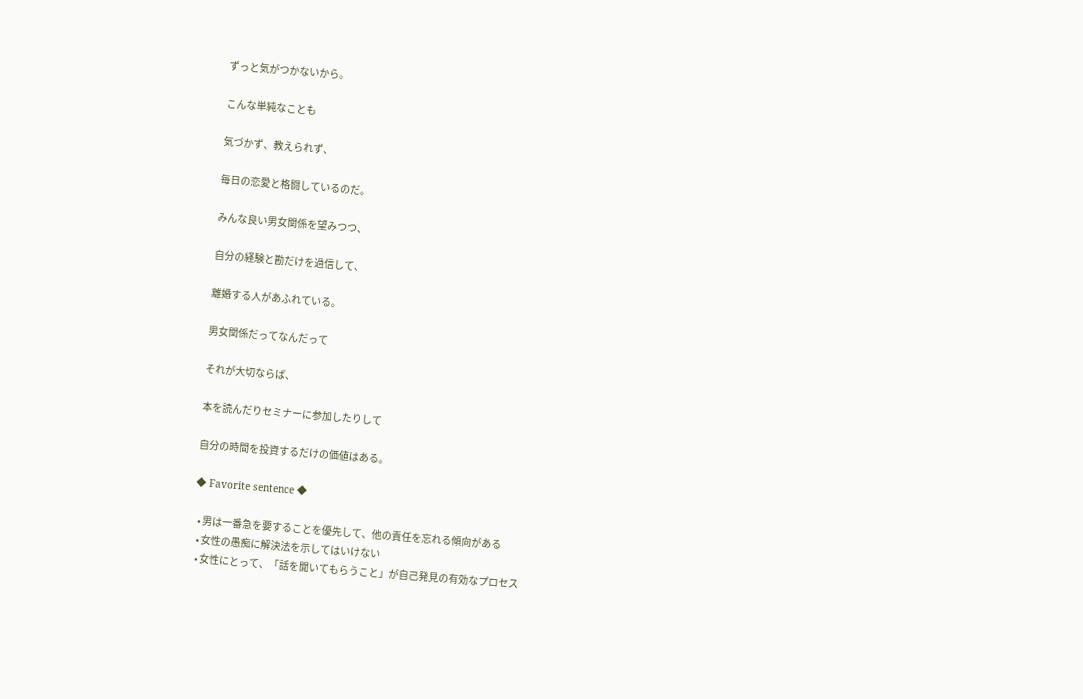ずっと気がつかないから。

こんな単純なことも

気づかず、教えられず、

毎日の恋愛と格闘しているのだ。

みんな良い男女関係を望みつつ、

自分の経験と勘だけを過信して、

離婚する人があふれている。

男女関係だってなんだって

それが大切ならば、

本を読んだりセミナーに参加したりして

自分の時間を投資するだけの価値はある。

◆ Favorite sentence ◆

  • 男は一番急を要することを優先して、他の責任を忘れる傾向がある
  • 女性の愚痴に解決法を示してはいけない
  • 女性にとって、「話を聞いてもらうこと」が自己発見の有効なプロセス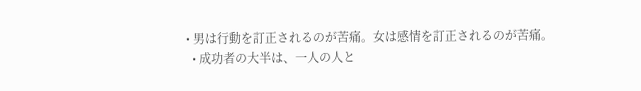• 男は行動を訂正されるのが苦痛。女は感情を訂正されるのが苦痛。
  • 成功者の大半は、一人の人と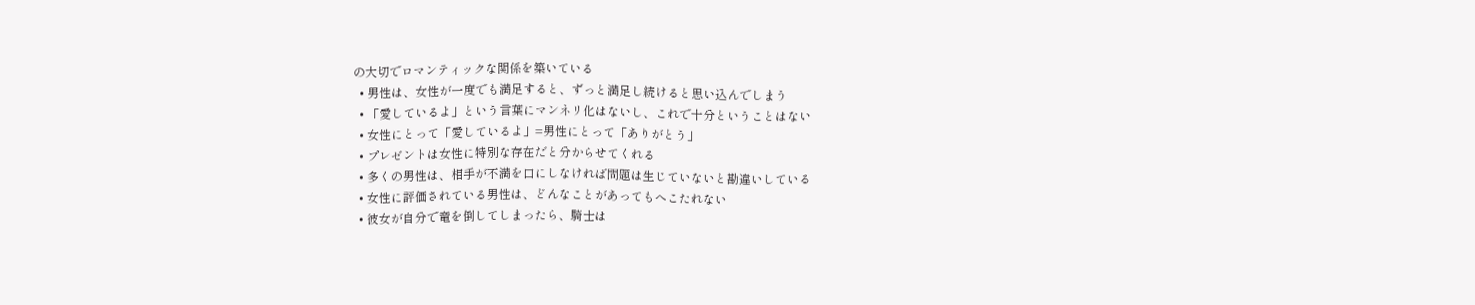の大切でロマンティックな関係を築いている
  • 男性は、女性が一度でも満足すると、ずっと満足し続けると思い込んでしまう
  • 「愛しているよ」という言葉にマンネリ化はないし、これで十分ということはない
  • 女性にとって「愛しているよ」=男性にとって「ありがとう」
  • プレゼントは女性に特別な存在だと分からせてくれる
  • 多くの男性は、相手が不満を口にしなければ問題は生じていないと勘違いしている
  • 女性に評価されている男性は、どんなことがあってもへこたれない
  • 彼女が自分で竜を倒してしまったら、騎士は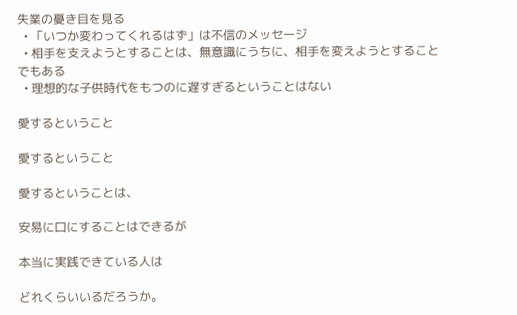失業の憂き目を見る
  • 「いつか変わってくれるはず」は不信のメッセージ
  • 相手を支えようとすることは、無意識にうちに、相手を変えようとすることでもある
  • 理想的な子供時代をもつのに遅すぎるということはない

愛するということ

愛するということ

愛するということは、

安易に口にすることはできるが

本当に実践できている人は

どれくらいいるだろうか。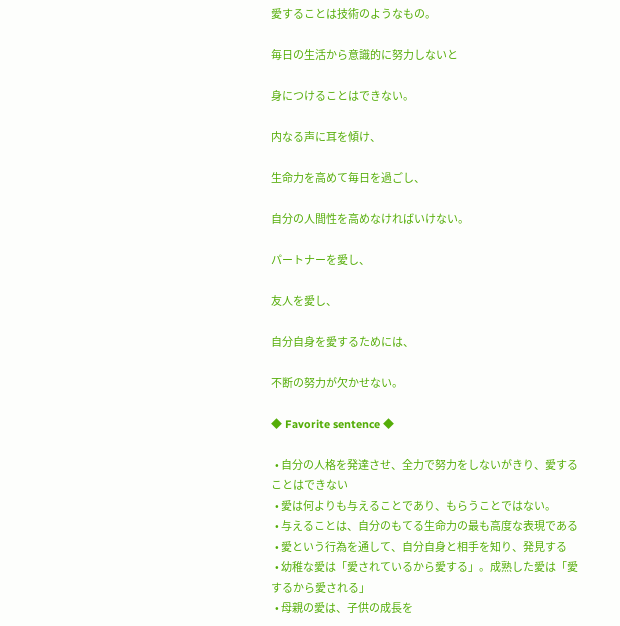愛することは技術のようなもの。

毎日の生活から意識的に努力しないと

身につけることはできない。

内なる声に耳を傾け、

生命力を高めて毎日を過ごし、

自分の人間性を高めなければいけない。

パートナーを愛し、

友人を愛し、

自分自身を愛するためには、

不断の努力が欠かせない。

◆ Favorite sentence ◆

  • 自分の人格を発達させ、全力で努力をしないがきり、愛することはできない
  • 愛は何よりも与えることであり、もらうことではない。
  • 与えることは、自分のもてる生命力の最も高度な表現である
  • 愛という行為を通して、自分自身と相手を知り、発見する
  • 幼稚な愛は「愛されているから愛する」。成熟した愛は「愛するから愛される」
  • 母親の愛は、子供の成長を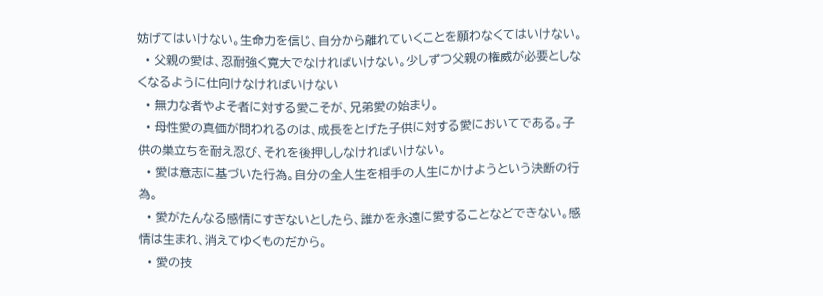妨げてはいけない。生命力を信じ、自分から離れていくことを願わなくてはいけない。
  • 父親の愛は、忍耐強く寛大でなければいけない。少しずつ父親の権威が必要としなくなるように仕向けなければいけない
  • 無力な者やよそ者に対する愛こそが、兄弟愛の始まり。
  • 母性愛の真価が問われるのは、成長をとげた子供に対する愛においてである。子供の巣立ちを耐え忍び、それを後押ししなければいけない。
  • 愛は意志に基づいた行為。自分の全人生を相手の人生にかけようという決断の行為。
  • 愛がたんなる感情にすぎないとしたら、誰かを永遠に愛することなどできない。感情は生まれ、消えてゆくものだから。
  • 愛の技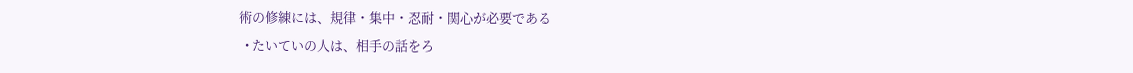術の修練には、規律・集中・忍耐・関心が必要である
  • たいていの人は、相手の話をろ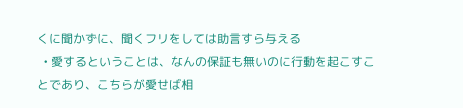くに聞かずに、聞くフリをしては助言すら与える
  • 愛するということは、なんの保証も無いのに行動を起こすことであり、こちらが愛せば相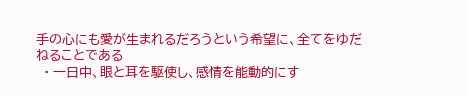手の心にも愛が生まれるだろうという希望に、全てをゆだねることである
  • 一日中、眼と耳を駆使し、感情を能動的にす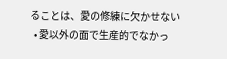ることは、愛の修練に欠かせない
  • 愛以外の面で生産的でなかっ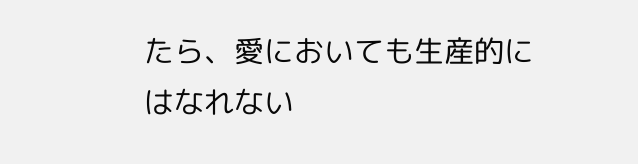たら、愛においても生産的にはなれない